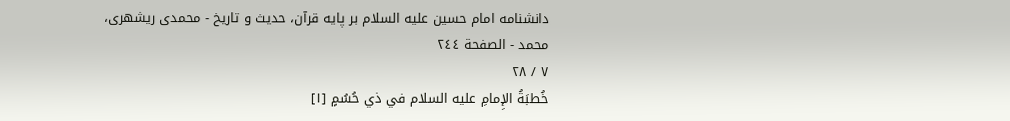دانشنامه امام حسين عليه السلام بر پايه قرآن، حديث و تاریخ - محمدی ریشهری، محمد - الصفحة ٢٤٤
٧ / ٢٨
خُطبَةُ الإِمامِ عليه السلام في ذي حُسُمٍ [١]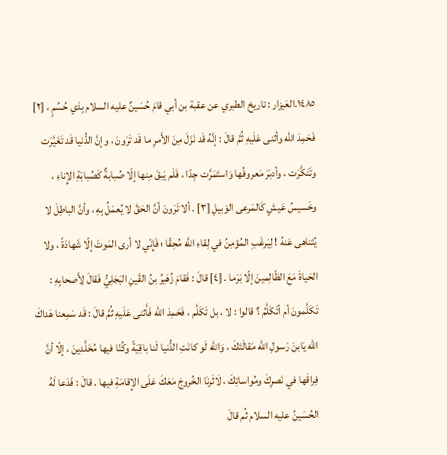١٤٨٥.العَيزار : تاريخ الطبري عن عقبة بن أبي قامَ حُسَينٌ عليه السلام بِذي حُسُمٍ ، [٢] فَحَمِدَ اللّه وأثنى عَلَيهِ ثُمَّ قالَ : إنَّهُ قَد نَزَلَ مِنَ الأَمرِ ما قَد تَرَونَ ، وإنَّ الدُّنيا قَد تَغَيَّرَت وتَنَكَّرَت ، وأدبَرَ مَعروفُها وَاستَمَرَّت جِدّا ، فَلَم يَبقَ مِنها إلّا صُبابةٌ كَصُبابَةِ الإِناءِ ، وخَسيسُ عَيشٍ كَالمَرعى الوَبيلِ [٣] . ألا تَرَونَ أنَّ الحَقَّ لا يُعمَلُ بِهِ ، وأنَّ الباطِلَ لا يُتَناهى عَنهُ ! لِيَرغَبِ المُؤمِنُ في لِقاءِ اللّه مُحِقّا ؛ فَإِنّي لا أرى المَوتَ إلّا شَهادَةً ، ولا الحَياةَ مَعَ الظّالِمينَ إلّا بَرَما . [٤] قالَ : فَقامَ زُهَيرُ بنُ القَينِ البَجَلِيُّ فَقالَ لِأَصحابِهِ : تَكَلَّمونَ أم أتَكَلَّمُ ؟ قالوا : لا ، بل تَكَلَّم ، فَحَمِدَ اللّه فَأَثنى عَلَيهِ ثُمَّ قالَ : قَد سَمِعنا هَداكَ اللّه يَابنَ رَسولِ اللّه مَقالَتَكَ ، وَاللّه لَو كانَتِ الدُّنيا لَنا باقِيَةً وكُنّا فيها مُخَلَّدينَ ، إلّا أنَّ فِراقَها في نَصرِكَ ومُواساتِكَ ، لَاثَرنَا الخُروجَ مَعَكَ عَلَى الإِقامَةِ فيها . قالَ : فَدَعا لَهُ الحُسَينُ عليه السلام ثُم قالَ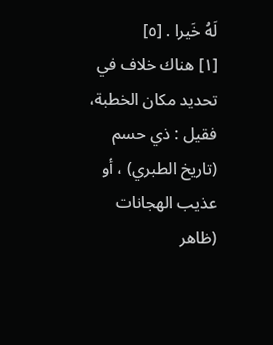لَهُ خَيرا . [٥]
[١] هناك خلاف في تحديد مكان الخطبة، فقيل : ذي حسم (تاريخ الطبري) ، أو عذيب الهجانات (ظاهر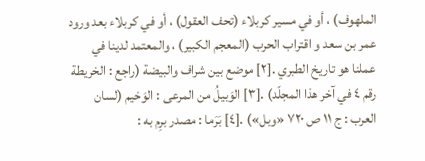الملهوف) ، أو في مسير كربلاء (تحف العقول) ، أو في كربلاء بعد ورود عمر بن سعد و اقتراب الحرب (المعجم الكبير) ، والمعتمد لدينا في عملنا هو تاريخ الطبري .[٢] موضع بين شراف والبيضة (راجع : الخريطة رقم ٤ في آخر هذا المجلّد) .[٣] الوَبيلُ من المرعى : الوَخيم (لسان العرب : ج ١١ ص ٧٢٠ «وبل») .[٤] بَرَما : مصدر برِم به :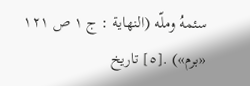سئمهُ وملّه (النهاية : ج ١ ص ١٢١ «برم») .[٥] تاريخ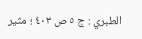الطبري : ج ٥ ص ٤٠٣ ؛ مثير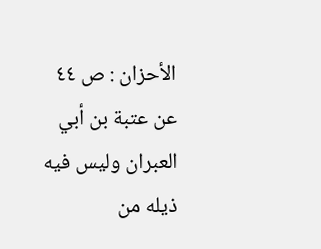الأحزان : ص ٤٤ عن عتبة بن أبي العبران وليس فيه ذيله من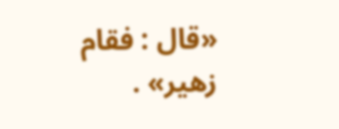«قال : فقام زهير» .